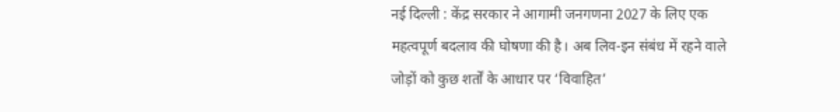नई दिल्ली : केंद्र सरकार ने आगामी जनगणना 2027 के लिए एक महत्वपूर्ण बदलाव की घोषणा की है। अब लिव-इन संबंध में रहने वाले जोड़ों को कुछ शर्तों के आधार पर ‘विवाहित’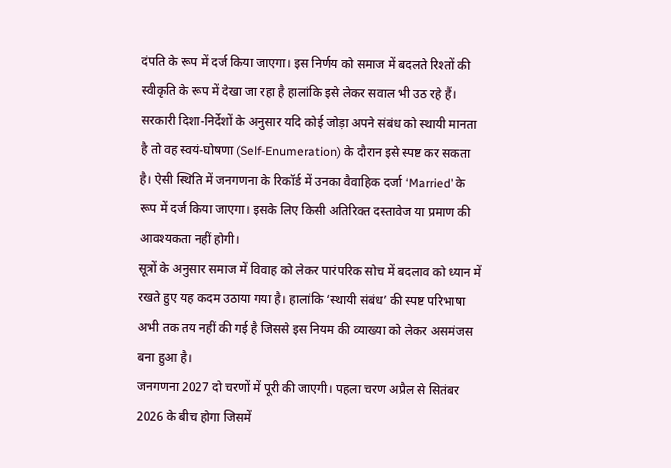दंपति के रूप में दर्ज किया जाएगा। इस निर्णय को समाज में बदलते रिश्तों की स्वीकृति के रूप में देखा जा रहा है हालांकि इसे लेकर सवाल भी उठ रहे हैं।
सरकारी दिशा-निर्देशों के अनुसार यदि कोई जोड़ा अपने संबंध को स्थायी मानता है तो वह स्वयं-घोषणा (Self-Enumeration) के दौरान इसे स्पष्ट कर सकता है। ऐसी स्थिति में जनगणना के रिकॉर्ड में उनका वैवाहिक दर्जा ‘Married’ के रूप में दर्ज किया जाएगा। इसके लिए किसी अतिरिक्त दस्तावेज या प्रमाण की आवश्यकता नहीं होगी।
सूत्रों के अनुसार समाज में विवाह को लेकर पारंपरिक सोच में बदलाव को ध्यान में रखते हुए यह कदम उठाया गया है। हालांकि ‘स्थायी संबंध’ की स्पष्ट परिभाषा अभी तक तय नहीं की गई है जिससे इस नियम की व्याख्या को लेकर असमंजस बना हुआ है।
जनगणना 2027 दो चरणों में पूरी की जाएगी। पहला चरण अप्रैल से सितंबर 2026 के बीच होगा जिसमें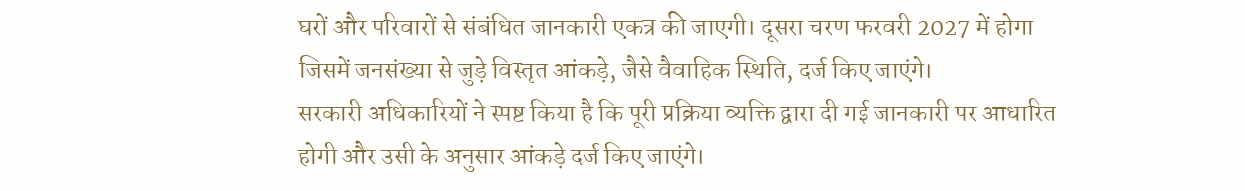घरों और परिवारों से संबंधित जानकारी एकत्र की जाएगी। दूसरा चरण फरवरी 2027 में होगा जिसमें जनसंख्या से जुड़े विस्तृत आंकड़े, जैसे वैवाहिक स्थिति, दर्ज किए जाएंगे।
सरकारी अधिकारियों ने स्पष्ट किया है कि पूरी प्रक्रिया व्यक्ति द्वारा दी गई जानकारी पर आधारित होगी और उसी के अनुसार आंकड़े दर्ज किए जाएंगे।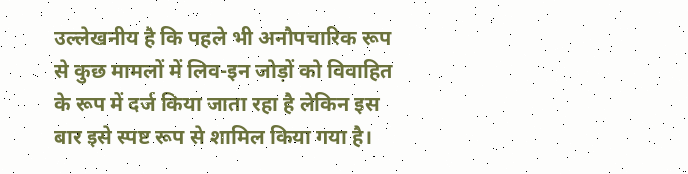उल्लेखनीय है कि पहले भी अनौपचारिक रूप से कुछ मामलों में लिव-इन जोड़ों को विवाहित के रूप में दर्ज किया जाता रहा है लेकिन इस बार इसे स्पष्ट रूप से शामिल किया गया है।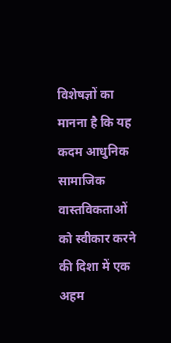विशेषज्ञों का मानना है कि यह कदम आधुनिक सामाजिक वास्तविकताओं को स्वीकार करने की दिशा में एक अहम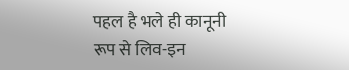पहल है भले ही कानूनी रूप से लिव-इन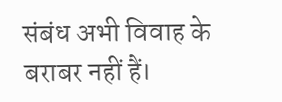संबंध अभी विवाह के बराबर नहीं हैं।